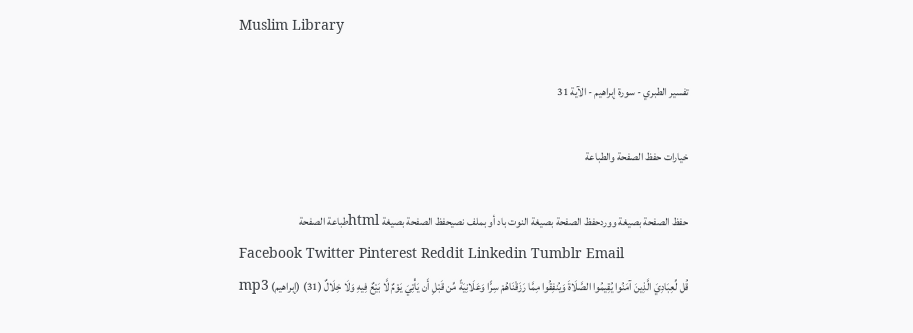Muslim Library

تفسير الطبري - سورة إبراهيم - الآية 31

خيارات حفظ الصفحة والطباعة

حفظ الصفحة بصيغة ووردحفظ الصفحة بصيغة النوت باد أو بملف نصيحفظ الصفحة بصيغة htmlطباعة الصفحة
Facebook Twitter Pinterest Reddit Linkedin Tumblr Email
قُل لِّعِبَادِيَ الَّذِينَ آمَنُوا يُقِيمُوا الصَّلَاةَ وَيُنفِقُوا مِمَّا رَزَقْنَاهُمْ سِرًّا وَعَلَانِيَةً مِّن قَبْلِ أَن يَأْتِيَ يَوْمٌ لَّا بَيْعٌ فِيهِ وَلَا خِلَالٌ (31) (إبراهيم) mp3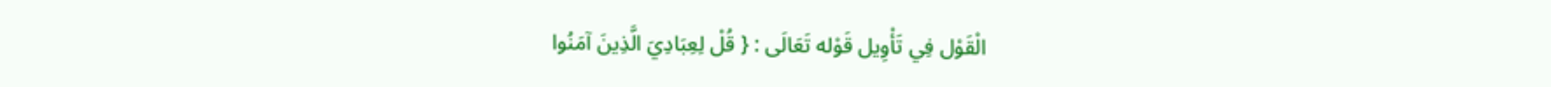الْقَوْل فِي تَأْوِيل قَوْله تَعَالَى : { قُلْ لِعِبَادِيَ الَّذِينَ آمَنُوا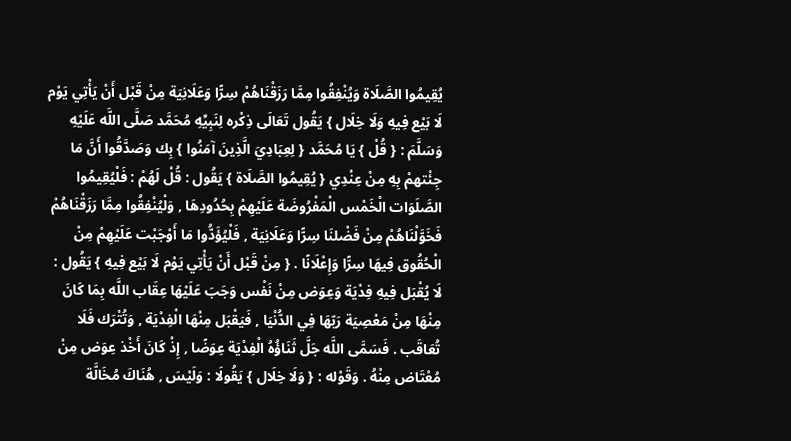يُقِيمُوا الصَّلَاة وَيُنْفِقُوا مِمَّا رَزَقْنَاهُمْ سِرًّا وَعَلَانِيَة مِنْ قَبْل أَنْ يَأْتِي يَوْم لَا بَيْع فِيهِ وَلَا خِلَال } يَقُول تَعَالَى ذِكْره لِنَبِيِّهِ مُحَمَّد صَلَّى اللَّه عَلَيْهِ وَسَلَّمَ : { قُلْ } يَا مُحَمَّد { لِعِبَادِيَ الَّذِينَ آمَنُوا } بِك وَصَدَّقُوا أَنَّ مَا جِئْتهمْ بِهِ مِنْ عِنْدِي { يُقِيمُوا الصَّلَاة } يَقُول : قُلْ لَهُمْ : فَلْيُقِيمُوا الصَّلَوَات الْخَمْس الْمَفْرُوضَة عَلَيْهِمْ بِحُدُودِهَا , وَلْيُنْفِقُوا مِمَّا رَزَقْنَاهُمْ فَخَوَّلْنَاهُمْ مِنْ فَضْلنَا سِرًّا وَعَلَانِيَة , فَلْيُؤَدُّوا مَا أَوْجَبْت عَلَيْهِمْ مِنْ الْحُقُوق فِيهَا سِرًّا وَإِعْلَانًا . { مِنْ قَبْل أَنْ يَأْتِي يَوْم لَا بَيْع فِيهِ } يَقُول : لَا يُقْبَل فِيهِ فِدْيَة وَعِوَض مِنْ نَفْس وَجَبَ عَلَيْهَا عِقَاب اللَّه بِمَا كَانَ مِنْهَا مِنْ مَعْصِيَة رَبّهَا فِي الدُّنْيَا , فَيَقْبَل مِنْهَا الْفِدْيَة , وَتُتْرَك فَلَا تُعَاقَب . فَسَمَّى اللَّه جَلَّ ثَنَاؤُهُ الْفِدْيَة عِوَضًا , إِذْ كَانَ أَخْذ عِوَض مِنْ مُعْتَاض مِنْهُ . وَقَوْله : { وَلَا خِلَال } يَقُولَا : وَلَيْسَ , هُنَاكَ مُخَالَّة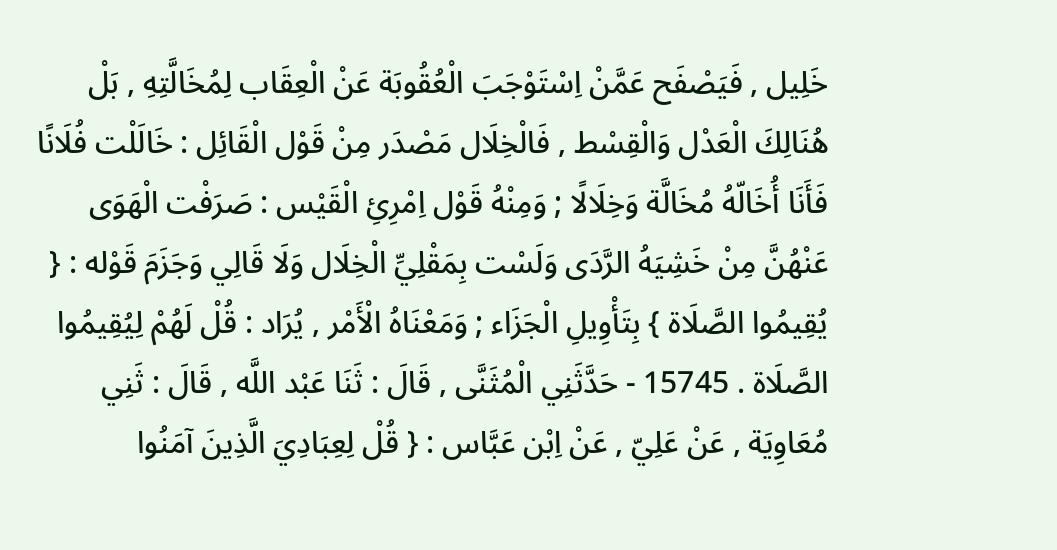خَلِيل , فَيَصْفَح عَمَّنْ اِسْتَوْجَبَ الْعُقُوبَة عَنْ الْعِقَاب لِمُخَالَّتِهِ , بَلْ هُنَالِكَ الْعَدْل وَالْقِسْط , فَالْخِلَال مَصْدَر مِنْ قَوْل الْقَائِل : خَالَلْت فُلَانًا فَأَنَا أُخَالّهُ مُخَالَّة وَخِلَالًا ; وَمِنْهُ قَوْل اِمْرِئِ الْقَيْس : صَرَفْت الْهَوَى عَنْهُنَّ مِنْ خَشِيَهُ الرَّدَى وَلَسْت بِمَقْلِيِّ الْخِلَال وَلَا قَالِي وَجَزَمَ قَوْله : { يُقِيمُوا الصَّلَاة } بِتَأْوِيلِ الْجَزَاء ; وَمَعْنَاهُ الْأَمْر , يُرَاد : قُلْ لَهُمْ لِيُقِيمُوا الصَّلَاة . 15745 - حَدَّثَنِي الْمُثَنَّى , قَالَ : ثَنَا عَبْد اللَّه , قَالَ : ثَنِي مُعَاوِيَة , عَنْ عَلِيّ , عَنْ اِبْن عَبَّاس : { قُلْ لِعِبَادِيَ الَّذِينَ آمَنُوا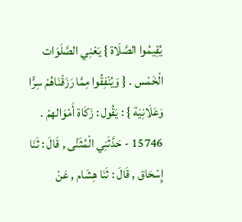يُقِيمُوا الصَّلَاة } يَعْنِي الصَّلَوَات الْخَمْس . { وَيُنْفِقُوا مِمَّا رَزَقْنَاهُمْ سِرًّا وَعَلَانِيَة } : يَقُول : زَكَاة أَمْوَالهمْ . 15746 - حَدَّثَنِي الْمُثَنَّى , قَالَ : ثَنَا إِسْحَاق , قَالَ : ثَنَا هِشَام , عَنْ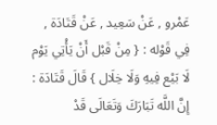عَمْرو , عَنْ سَعِيد , عَنْ قَتَادَة , فِي قَوْله : { مِنْ قَبْل أَنْ يَأْتِي يَوْم لَا بَيْع فِيهِ وَلَا خِلَال } قَالَ قَتَادَة : إِنَّ اللَّه تَبَارَكَ وَتَعَالَى قَدْ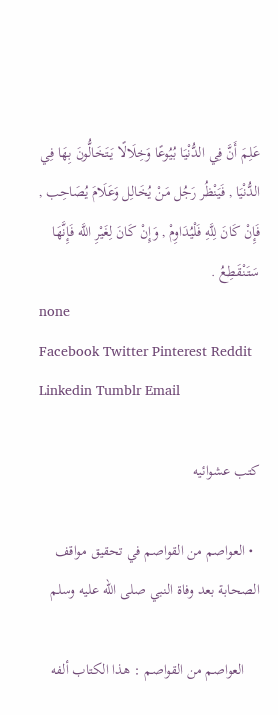عَلِمَ أَنَّ فِي الدُّنْيَا بُيُوعًا وَخِلَالًا يَتَخَالُّونَ بِهَا فِي الدُّنْيَا , فَيَنْظُر رَجُل مَنْ يُخَالِل وَعَلَامَ يُصَاحِب , فَإِنْ كَانَ لِلَّهِ فَلْيُدَاوِمْ , وَإِنْ كَانَ لِغَيْرِ اللَّه فَإِنَّهَا سَتَنْقَطِعُ .
none
Facebook Twitter Pinterest Reddit Linkedin Tumblr Email

كتب عشوائيه

  • العواصم من القواصم في تحقيق مواقف الصحابة بعد وفاة النبي صلى الله عليه وسلم

    العواصم من القواصم : هذا الكتاب ألفه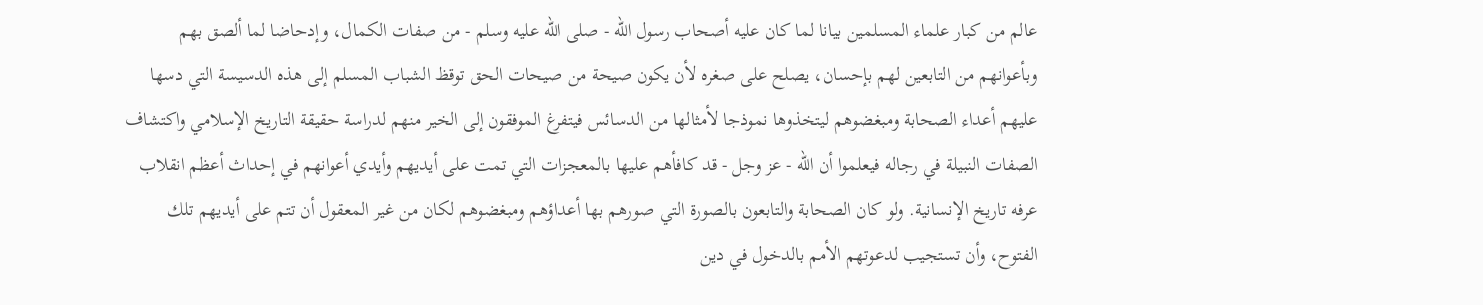عالم من كبار علماء المسلمين بيانا لما كان عليه أصحاب رسول الله - صلى الله عليه وسلم - من صفات الكمال، وإدحاضا لما ألصق بهم وبأعوانهم من التابعين لهم بإحسان، يصلح على صغره لأن يكون صيحة من صيحات الحق توقظ الشباب المسلم إلى هذه الدسيسة التي دسها عليهم أعداء الصحابة ومبغضوهم ليتخذوها نموذجا لأمثالها من الدسائس فيتفرغ الموفقون إلى الخير منهم لدراسة حقيقة التاريخ الإسلامي واكتشاف الصفات النبيلة في رجاله فيعلموا أن الله - عز وجل - قد كافأهم عليها بالمعجزات التي تمت على أيديهم وأيدي أعوانهم في إحداث أعظم انقلاب عرفه تاريخ الإنسانية. ولو كان الصحابة والتابعون بالصورة التي صورهم بها أعداؤهم ومبغضوهم لكان من غير المعقول أن تتم على أيديهم تلك الفتوح، وأن تستجيب لدعوتهم الأمم بالدخول في دين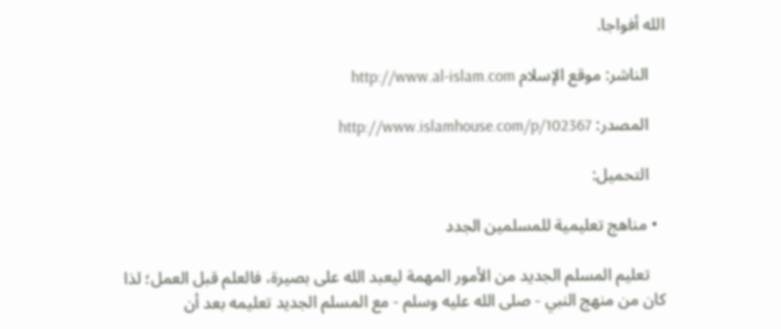الله أفواجا.

    الناشر: موقع الإسلام http://www.al-islam.com

    المصدر: http://www.islamhouse.com/p/102367

    التحميل:

  • مناهج تعليمية للمسلمين الجدد

    تعليم المسلم الجديد من الأمور المهمة ليعبد الله على بصيرة، فالعلم قبل العمل؛ لذا كان من منهج النبي - صلى الله عليه وسلم - مع المسلم الجديد تعليمه بعد أن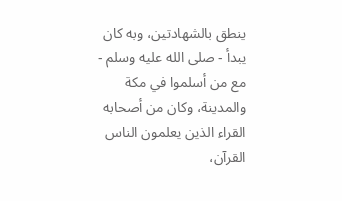ينطق بالشهادتين، وبه كان يبدأ - صلى الله عليه وسلم - مع من أسلموا في مكة والمدينة، وكان من أصحابه القراء الذين يعلمون الناس القرآن،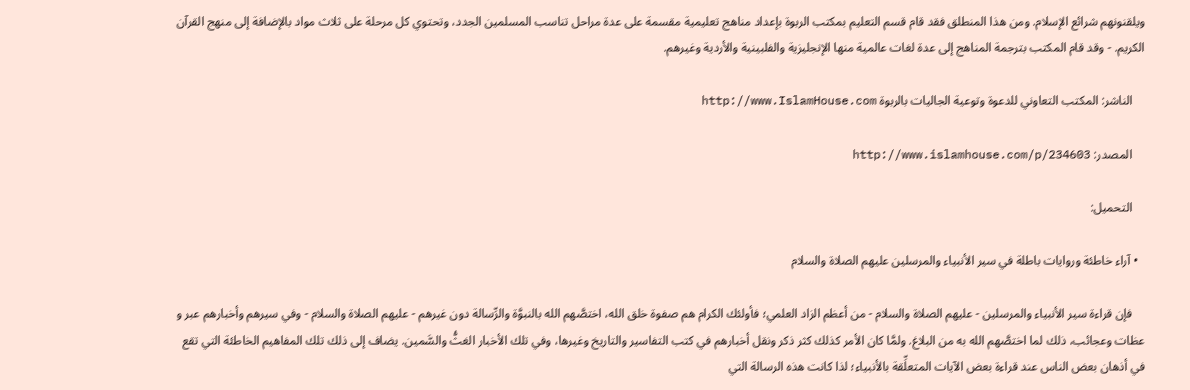ويلقنونهم شرائع الإسلام. ومن هذا المنطلق فقد قام قسم التعليم بمكتب الربوة بإعداد مناهج تعليمية مقسمة على عدة مراحل تناسب المسلمين الجدد، وتحتوي كل مرحلة على ثلاث مواد بالإضافة إلى منهج القرآن الكريم. - وقد قام المكتب بترجمة المناهج إلى عدة لغات عالمية منها الإنجليزية والفلبينية والأردية وغيرهم.

    الناشر: المكتب التعاوني للدعوة وتوعية الجاليات بالربوة http://www.IslamHouse.com

    المصدر: http://www.islamhouse.com/p/234603

    التحميل:

  • آراء خاطئة وروايات باطلة في سير الأنبياء والمرسلين عليهم الصلاة والسلام

    فإن قراءة سير الأنبياء والمرسلين - عليهم الصلاة والسلام - من أعظم الزاد العلمي؛ فأولئك الكرام هم صفوة خلق الله، اختصَّهم الله بالنبوَّة والرِّسالة دون غيرهم - عليهم الصلاة والسلام - وفي سيرهم وأخبارهم عبر و عظات وعجائب، ذلك لما اختصَّهم الله به من البلاغ. ولمَّا كان الأمر كذلك كثر ذكر ونقل أخبارهم في كتب التفاسير والتاريخ وغيرها، وفي تلك الأخبار الغثُّ والسَّمين. يضاف إلى ذلك تلك المفاهيم الخاطئة التي تقع في أذهان بعض الناس عند قراءة بعض الآيات المتعلِّقة بالأنبياء؛ لذا كانت هذه الرسالة التي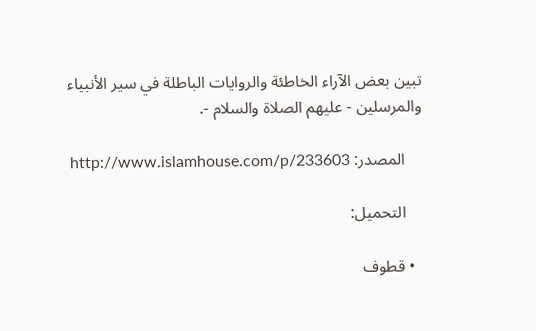تبين بعض الآراء الخاطئة والروايات الباطلة في سير الأنبياء والمرسلين - عليهم الصلاة والسلام -.

    المصدر: http://www.islamhouse.com/p/233603

    التحميل:

  • قطوف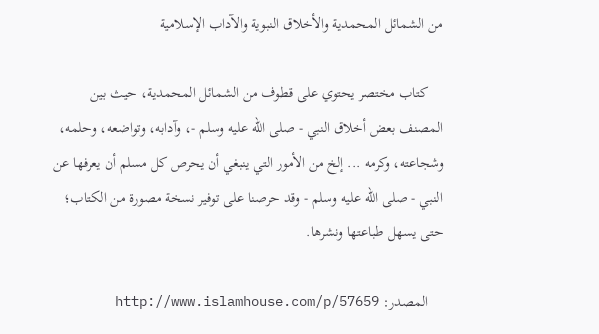من الشمائل المحمدية والأخلاق النبوية والآداب الإسلامية

    كتاب مختصر يحتوي على قطوف من الشمائل المحمدية، حيث بين المصنف بعض أخلاق النبي - صلى الله عليه وسلم -، وآدابه، وتواضعه، وحلمه، وشجاعته، وكرمه ... إلخ من الأمور التي ينبغي أن يحرص كل مسلم أن يعرفها عن النبي - صلى الله عليه وسلم - وقد حرصنا على توفير نسخة مصورة من الكتاب؛ حتى يسهل طباعتها ونشرها.

    المصدر: http://www.islamhouse.com/p/57659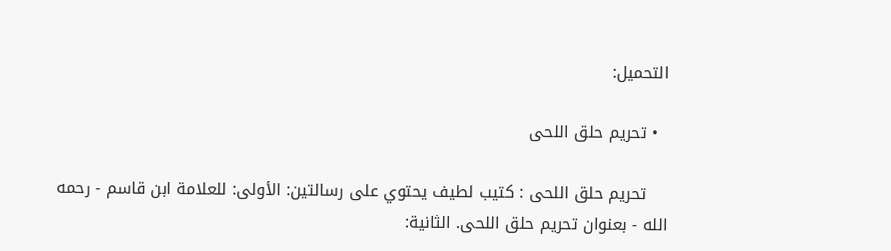التحميل:

  • تحريم حلق اللحى

    تحريم حلق اللحى : كتيب لطيف يحتوي على رسالتين: الأولى: للعلامة ابن قاسم - رحمه الله - بعنوان تحريم حلق اللحى. الثانية: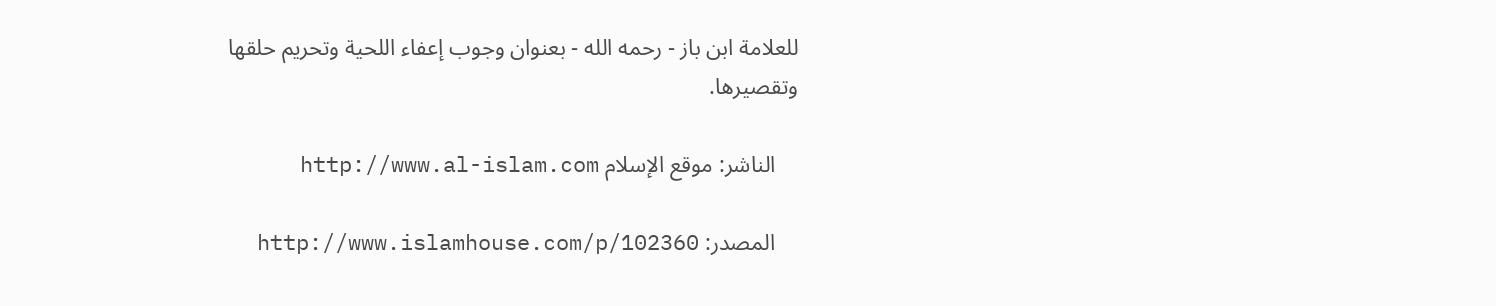للعلامة ابن باز - رحمه الله - بعنوان وجوب إعفاء اللحية وتحريم حلقها وتقصيرها.

    الناشر: موقع الإسلام http://www.al-islam.com

    المصدر: http://www.islamhouse.com/p/102360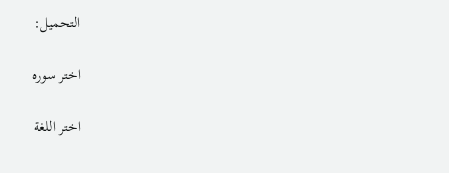التحميل:

اختر سوره

اختر اللغة